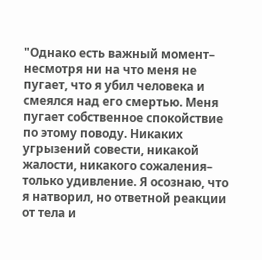"Однако есть важный момент– несмотря ни на что меня не пугает, что я убил человека и смеялся над его смертью. Меня пугает собственное спокойствие по этому поводу. Никаких угрызений совести, никакой жалости, никакого сожаления– только удивление. Я осознаю, что я натворил, но ответной реакции от тела и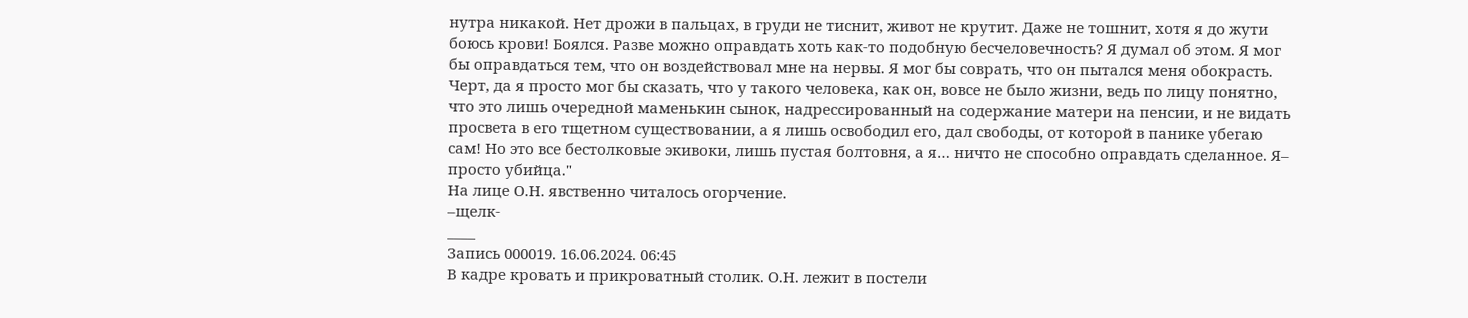нутра никакой. Нет дрожи в пальцах, в груди не тиснит, живот не крутит. Даже не тошнит, хотя я до жути боюсь крови! Боялся. Разве можно оправдать хоть как-то подобную бесчеловечность? Я думал об этом. Я мог бы оправдаться тем, что он воздействовал мне на нервы. Я мог бы соврать, что он пытался меня обокрасть. Черт, да я просто мог бы сказать, что у такого человека, как он, вовсе не было жизни, ведь по лицу понятно, что это лишь очередной маменькин сынок, надрессированный на содержание матери на пенсии, и не видать просвета в его тщетном существовании, а я лишь освободил его, дал свободы, от которой в панике убегаю сам! Но это все бестолковые экивоки, лишь пустая болтовня, а я… ничто не способно оправдать сделанное. Я– просто убийца."
На лице О.Н. явственно читалось огорчение.
–щелк-
____
Запись 000019. 16.06.2024. 06:45
В кадре кровать и прикроватный столик. О.Н. лежит в постели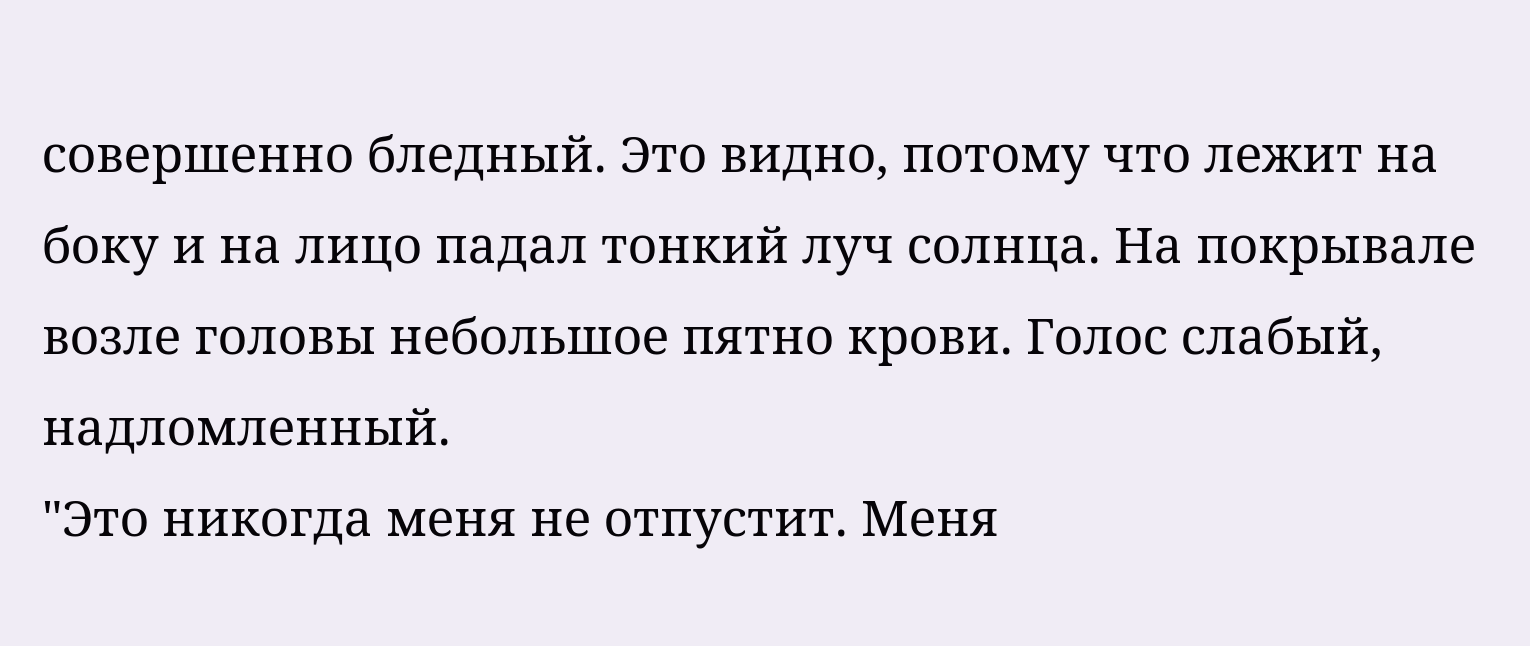совершенно бледный. Это видно, потому что лежит на боку и на лицо падал тонкий луч солнца. На покрывале возле головы небольшое пятно крови. Голос слабый, надломленный.
"Это никогда меня не отпустит. Меня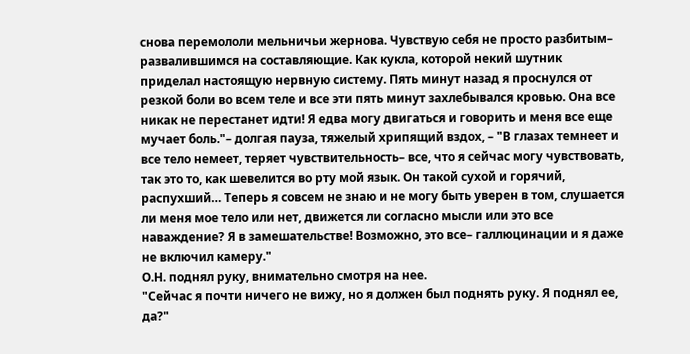снова перемололи мельничьи жернова. Чувствую себя не просто разбитым– развалившимся на составляющие. Как кукла, которой некий шутник приделал настоящую нервную систему. Пять минут назад я проснулся от резкой боли во всем теле и все эти пять минут захлебывался кровью. Она все никак не перестанет идти! Я едва могу двигаться и говорить и меня все еще мучает боль."– долгая пауза, тяжелый хрипящий вздох, – "В глазах темнеет и все тело немеет, теряет чувствительность– все, что я сейчас могу чувствовать, так это то, как шевелится во рту мой язык. Он такой сухой и горячий, распухший… Теперь я совсем не знаю и не могу быть уверен в том, слушается ли меня мое тело или нет, движется ли согласно мысли или это все наваждение? Я в замешательстве! Возможно, это все– галлюцинации и я даже не включил камеру."
О.Н. поднял руку, внимательно смотря на нее.
"Сейчас я почти ничего не вижу, но я должен был поднять руку. Я поднял ее, да?"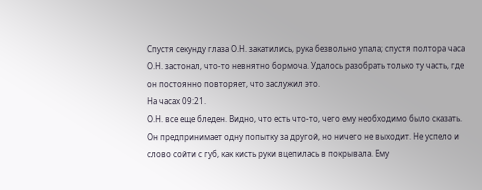Спустя секунду глаза О.Н. закатились, рука безвольно упала; спустя полтора часа О.Н. застонал, что-то невнятно бормоча. Удалось разобрать только ту часть, где он постоянно повторяет, что заслужил это.
На часах 09:21.
О.Н. все еще бледен. Видно, что есть что-то, чего ему необходимо было сказать. Он предпринимает одну попытку за другой, но ничего не выходит. Не успело и слово сойти с губ, как кисть руки вцепилась в покрывала. Ему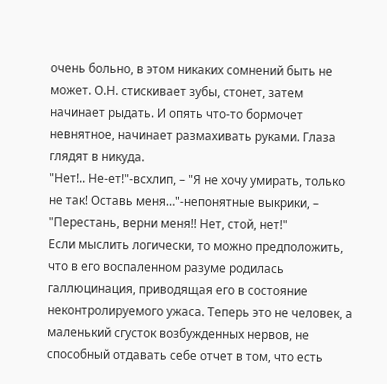очень больно, в этом никаких сомнений быть не может. О.Н. стискивает зубы, стонет, затем начинает рыдать. И опять что-то бормочет невнятное, начинает размахивать руками. Глаза глядят в никуда.
"Нет!.. Не-ет!"-всхлип, – "Я не хочу умирать, только не так! Оставь меня…"-непонятные выкрики, – "Перестань, верни меня!! Нет, стой, нет!"
Если мыслить логически, то можно предположить, что в его воспаленном разуме родилась галлюцинация, приводящая его в состояние неконтролируемого ужаса. Теперь это не человек, а маленький сгусток возбужденных нервов, не способный отдавать себе отчет в том, что есть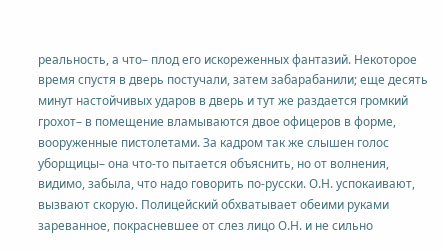реальность, а что– плод его искореженных фантазий. Некоторое время спустя в дверь постучали, затем забарабанили; еще десять минут настойчивых ударов в дверь и тут же раздается громкий грохот– в помещение вламываются двое офицеров в форме, вооруженные пистолетами. За кадром так же слышен голос уборщицы– она что-то пытается объяснить, но от волнения, видимо, забыла, что надо говорить по-русски. О.Н. успокаивают, вызвают скорую. Полицейский обхватывает обеими руками зареванное, покрасневшее от слез лицо О.Н. и не сильно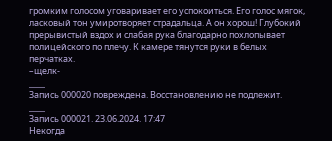громким голосом уговаривает его успокоиться. Его голос мягок, ласковый тон умиротворяет страдальца. А он хорош! Глубокий прерывистый вздох и слабая рука благодарно похлопывает полицейского по плечу. К камере тянутся руки в белых перчатках.
–щелк-
____
Запись 000020 повреждена. Восстановлению не подлежит.
____
Запись 000021. 23.06.2024. 17:47
Некогда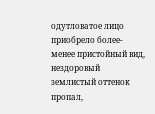одутловатое лицо приобрело более-менее пристойный вид, нездоровый землистый оттенок пропал,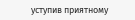уступив приятному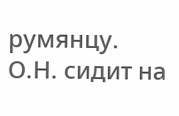румянцу. О.Н. сидит на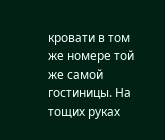кровати в том же номере той же самой гостиницы. На тощих руках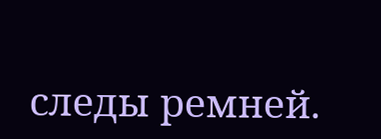следы ремней.